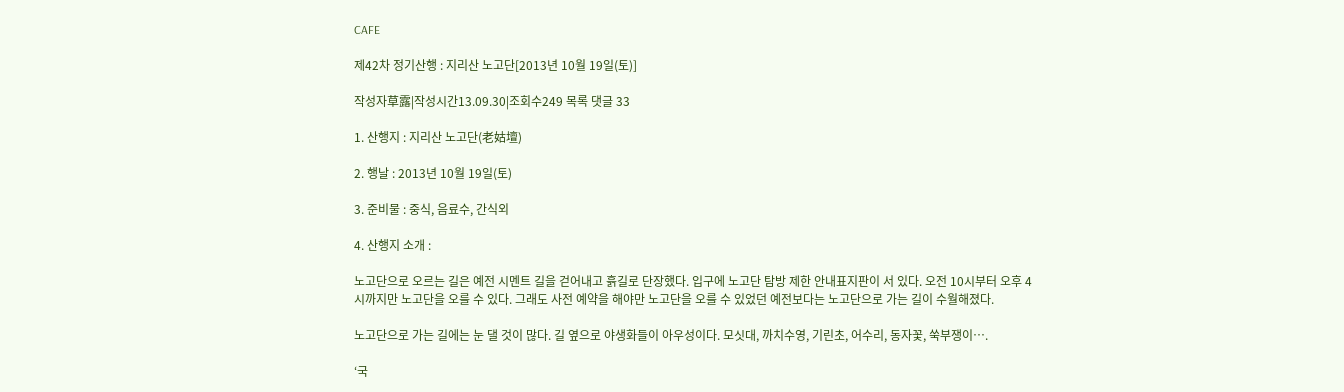CAFE

제42차 정기산행 : 지리산 노고단[2013년 10월 19일(토)]

작성자草露|작성시간13.09.30|조회수249 목록 댓글 33

1. 산행지 : 지리산 노고단(老姑壇)

2. 행날 : 2013년 10월 19일(토)

3. 준비물 : 중식, 음료수, 간식외

4. 산행지 소개 :

노고단으로 오르는 길은 예전 시멘트 길을 걷어내고 흙길로 단장했다. 입구에 노고단 탐방 제한 안내표지판이 서 있다. 오전 10시부터 오후 4시까지만 노고단을 오를 수 있다. 그래도 사전 예약을 해야만 노고단을 오를 수 있었던 예전보다는 노고단으로 가는 길이 수월해졌다.

노고단으로 가는 길에는 눈 댈 것이 많다. 길 옆으로 야생화들이 아우성이다. 모싯대, 까치수영, 기린초, 어수리, 동자꽃, 쑥부쟁이….

‘국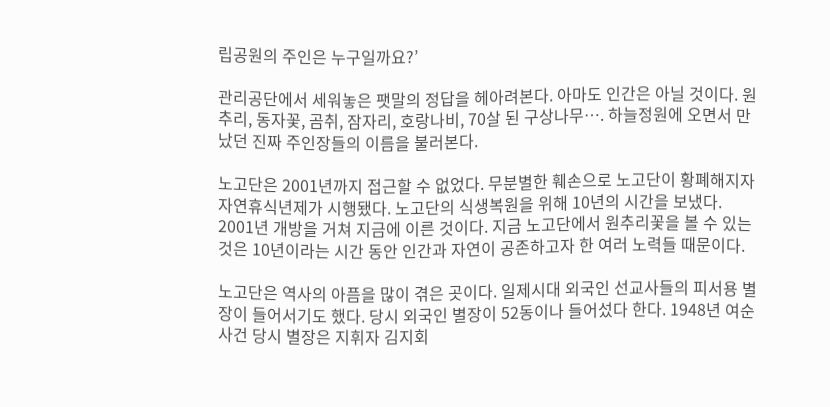립공원의 주인은 누구일까요?’

관리공단에서 세워놓은 팻말의 정답을 헤아려본다. 아마도 인간은 아닐 것이다. 원추리, 동자꽃, 곰취, 잠자리, 호랑나비, 70살 된 구상나무…. 하늘정원에 오면서 만났던 진짜 주인장들의 이름을 불러본다.

노고단은 2001년까지 접근할 수 없었다. 무분별한 훼손으로 노고단이 황폐해지자 자연휴식년제가 시행됐다. 노고단의 식생복원을 위해 10년의 시간을 보냈다. 2001년 개방을 거쳐 지금에 이른 것이다. 지금 노고단에서 원추리꽃을 볼 수 있는 것은 10년이라는 시간 동안 인간과 자연이 공존하고자 한 여러 노력들 때문이다.

노고단은 역사의 아픔을 많이 겪은 곳이다. 일제시대 외국인 선교사들의 피서용 별장이 들어서기도 했다. 당시 외국인 별장이 52동이나 들어섰다 한다. 1948년 여순사건 당시 별장은 지휘자 김지회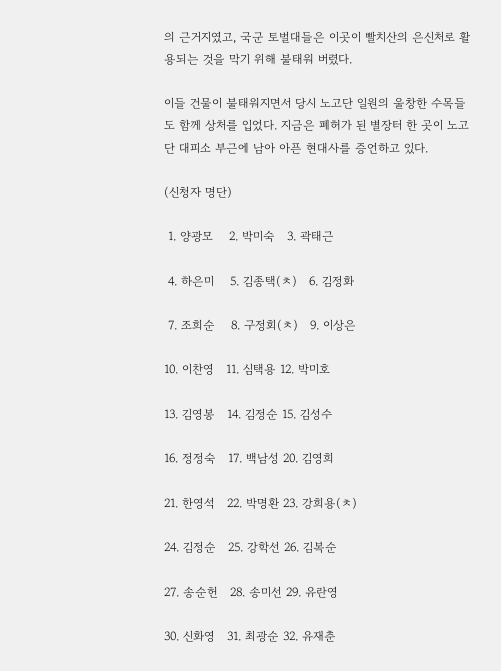의 근거지였고, 국군 토벌대들은 이곳이 빨치산의 은신처로 활용되는 것을 막기 위해 불태워 버렸다.

이들 건물이 불태워지면서 당시 노고단 일원의 울창한 수목들도 함께 상처를 입었다. 지금은 폐허가 된 별장터 한 곳이 노고단 대피소 부근에 남아 아픈 현대사를 증언하고 있다.

(신청자 명단)

 1. 양광모    2. 박미숙   3. 곽태근

 4. 하은미    5. 김종택(ㅊ)   6. 김정화

 7. 조희순    8. 구정회(ㅊ)   9. 이상은

10. 이찬영   11. 심택용 12. 박미호

13. 김영봉   14. 김정순 15. 김성수

16. 정정숙   17. 백남성 20. 김영희

21. 한영석   22. 박명환 23. 강희용(ㅊ)

24. 김정순   25. 강학선 26. 김복순

27. 송순헌   28. 송미선 29. 유란영

30. 신화영   31. 최광순 32. 유재춘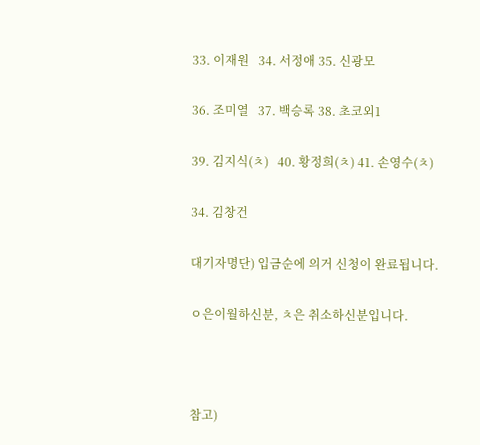33. 이재원   34. 서정애 35. 신광모

36. 조미열   37. 백승록 38. 초코외1

39. 김지식(ㅊ)   40. 황정희(ㅊ) 41. 손영수(ㅊ)

34. 김창건

대기자명단) 입금순에 의거 신청이 완료됩니다.

ㅇ은이월하신분, ㅊ은 취소하신분입니다.



참고)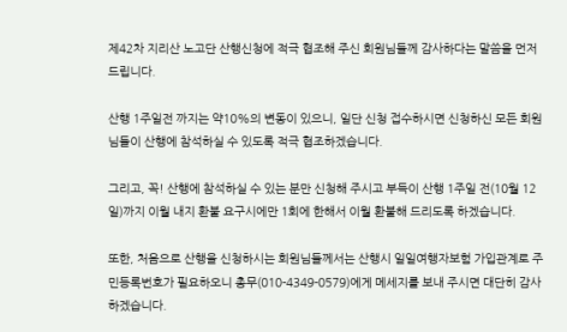제42차 지리산 노고단 산행신청에 적극 협조해 주신 회원님들께 감사하다는 말씀을 먼저 드립니다.

산행 1주일전 까지는 약10%의 변동이 있으니, 일단 신청 접수하시면 신청하신 모든 회원님들이 산행에 참석하실 수 있도록 적극 협조하겠습니다.

그리고, 꼭! 산행에 참석하실 수 있는 분만 신청해 주시고 부득이 산행 1주일 전(10월 12일)까지 이월 내지 환불 요구시에만 1회에 한해서 이월 환불해 드리도록 하겠습니다.

또한, 처음으로 산행을 신청하시는 회원님들께서는 산행시 일일여행자보험 가입관계로 주민등록번호가 필요하오니 총무(010-4349-0579)에게 메세지를 보내 주시면 대단히 감사하겠습니다.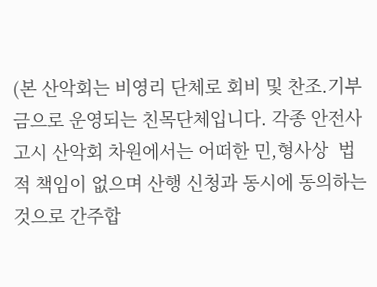(본 산악회는 비영리 단체로 회비 및 찬조.기부금으로 운영되는 친목단체입니다. 각종 안전사고시 산악회 차원에서는 어떠한 민,형사상  법적 책임이 없으며 산행 신청과 동시에 동의하는 것으로 간주합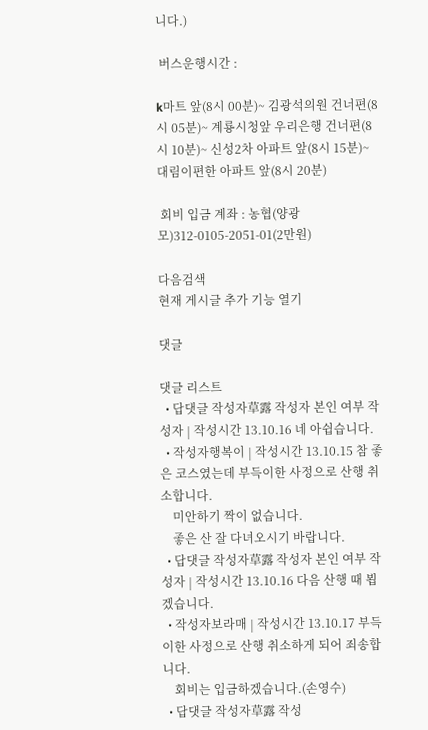니다.)

 버스운행시간 :

k마트 앞(8시 00분)~ 김광석의원 건너편(8시 05분)~ 계룡시청앞 우리은행 건너편(8시 10분)~ 신성2차 아파트 앞(8시 15분)~ 대림이편한 아파트 앞(8시 20분)

 회비 입금 계좌 : 농협(양광모)312-0105-2051-01(2만원)

다음검색
현재 게시글 추가 기능 열기

댓글

댓글 리스트
  • 답댓글 작성자草露 작성자 본인 여부 작성자 | 작성시간 13.10.16 네 아쉽습니다.
  • 작성자행복이 | 작성시간 13.10.15 참 좋은 코스였는데 부득이한 사정으로 산행 취소합니다.
    미안하기 짝이 없습니다.
    좋은 산 잘 다녀오시기 바랍니다.
  • 답댓글 작성자草露 작성자 본인 여부 작성자 | 작성시간 13.10.16 다음 산행 때 뵙겠습니다.
  • 작성자보라매 | 작성시간 13.10.17 부득이한 사정으로 산행 취소하게 되어 죄송합니다.
    회비는 입금하겠습니다.(손영수)
  • 답댓글 작성자草露 작성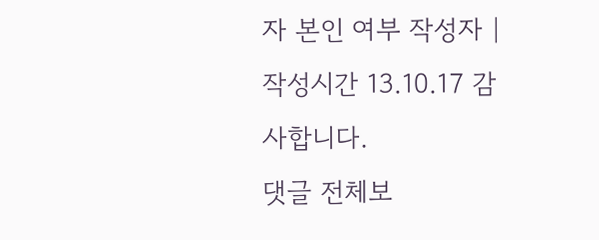자 본인 여부 작성자 | 작성시간 13.10.17 감사합니다.
댓글 전체보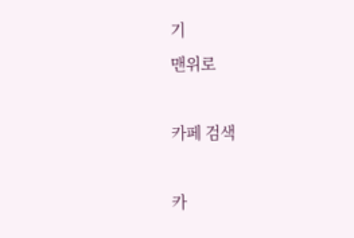기
맨위로

카페 검색

카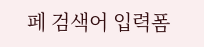페 검색어 입력폼